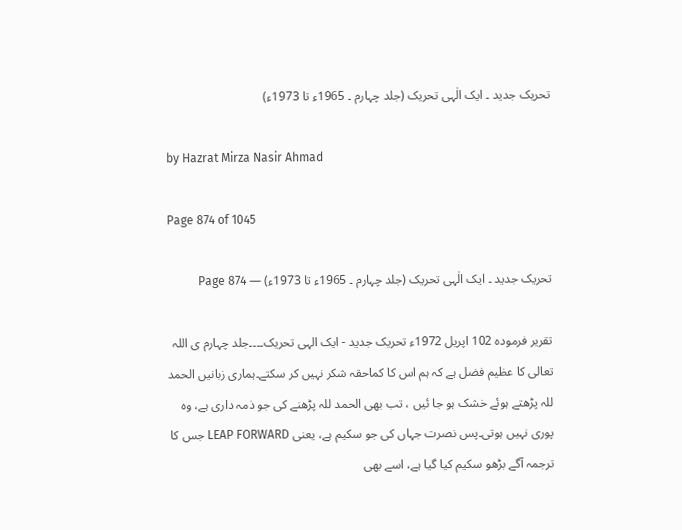تحریک جدید ۔ ایک الٰہی تحریک (جلد چہارم ۔ 1965ء تا 1973ء)

by Hazrat Mirza Nasir Ahmad

Page 874 of 1045

تحریک جدید ۔ ایک الٰہی تحریک (جلد چہارم ۔ 1965ء تا 1973ء) — Page 874

تقریر فرمودہ 102 اپریل 1972ء تحریک جدید - ایک الہی تحریک۔۔۔۔جلد چہارم ی اللہ تعالی کا عظیم فضل ہے کہ ہم اس کا کماحقہ شکر نہیں کر سکتے۔ہماری زبانیں الحمد للہ پڑھتے ہوئے خشک ہو جا ئیں ، تب بھی الحمد للہ پڑھنے کی جو ذمہ داری ہے، وہ پوری نہیں ہوتی۔پس نصرت جہاں کی جو سکیم ہے، یعنی LEAP FORWARD جس کا ترجمہ آگے بڑھو سکیم کیا گیا ہے، اسے بھی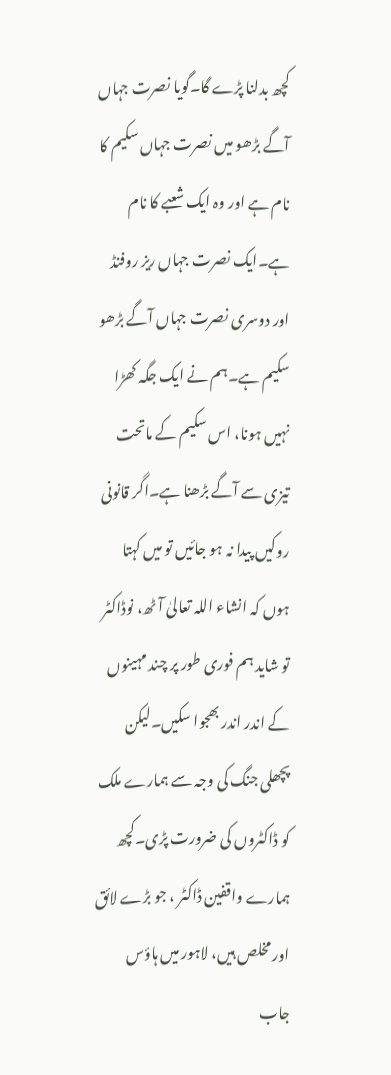کچھ بدلنا پڑے گا۔گویا نصرت جہاں آگے بڑھو میں نصرت جہاں سکیم کا نام ہے اور وہ ایک شعبے کا نام ہے۔ایک نصرت جہاں ریز روفنڈ اور دوسری نصرت جہاں آگے بڑھو سکیم ہے۔ہم نے ایک جگہ کھڑا نہیں ہونا، اس سکیم کے ماتحت تیزی سے آگے بڑھنا ہے۔اگر قانونی روکیں پیدا نہ ہو جائیں تو میں کہتا ہوں کہ انشاء اللہ تعالیٰ آٹھ، نوڈاکٹر تو شاید ہم فوری طور پر چند مہینوں کے اندر اندر بھجوا سکیں۔لیکن پچھلی جنگ کی وجہ سے ہمارے ملک کو ڈاکٹروں کی ضرورت پڑی۔کچھ ہمارے واقفین ڈاکٹر ، جو بڑے لائق اور مخلص ہیں، لاہور میں ہاؤس جاب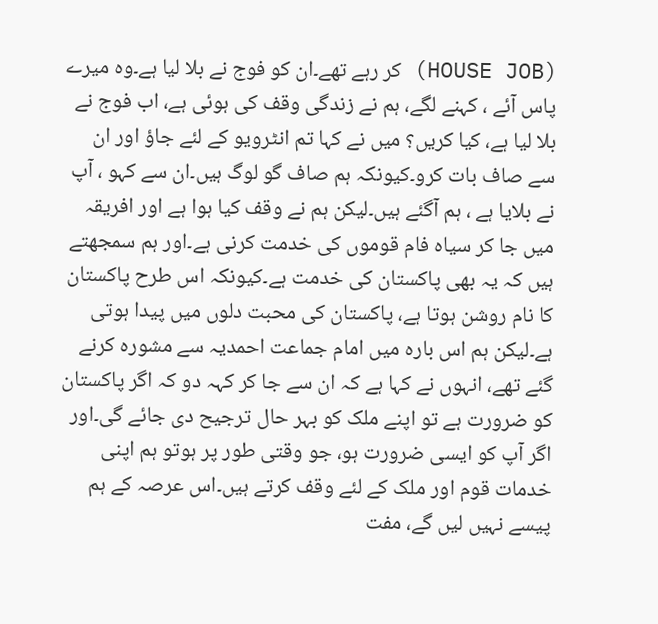(HOUSE JOB) کر رہے تھے۔ان کو فوج نے بلا لیا ہے۔وہ میرے پاس آئے ، کہنے لگے، ہم نے زندگی وقف کی ہوئی ہے، اب فوج نے بلا لیا ہے، کیا کریں؟ میں نے کہا تم انٹرویو کے لئے جاؤ اور ان سے صاف بات کرو۔کیونکہ ہم صاف گو لوگ ہیں۔ان سے کہو ، آپ نے بلایا ہے ، ہم آگئے ہیں۔لیکن ہم نے وقف کیا ہوا ہے اور افریقہ میں جا کر سیاہ فام قوموں کی خدمت کرنی ہے۔اور ہم سمجھتے ہیں کہ یہ بھی پاکستان کی خدمت ہے۔کیونکہ اس طرح پاکستان کا نام روشن ہوتا ہے، پاکستان کی محبت دلوں میں پیدا ہوتی ہے۔لیکن ہم اس بارہ میں امام جماعت احمدیہ سے مشورہ کرنے گئے تھے، انہوں نے کہا ہے کہ ان سے جا کر کہہ دو کہ اگر پاکستان کو ضرورت ہے تو اپنے ملک کو بہر حال ترجیح دی جائے گی۔اور اگر آپ کو ایسی ضرورت ہو، جو وقتی طور پر ہوتو ہم اپنی خدمات قوم اور ملک کے لئے وقف کرتے ہیں۔اس عرصہ کے ہم پیسے نہیں لیں گے، مفت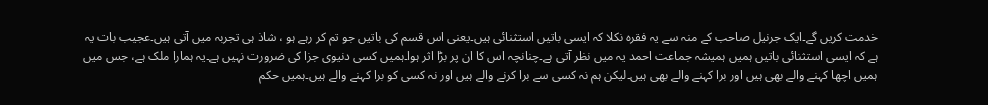خدمت کریں گے۔ایک جرنیل صاحب کے منہ سے یہ فقرہ نکلا کہ ایسی باتیں استثنائی ہیں۔یعنی اس قسم کی باتیں جو تم کر رہے ہو ، شاذ ہی تجربہ میں آتی ہیں۔عجیب بات یہ ہے کہ ایسی استثنائی باتیں ہمیں ہمیشہ جماعت احمد یہ میں نظر آتی ہے۔چنانچہ اس کا ان پر بڑا اثر ہوا۔ہمیں کسی دنیوی جزا کی ضرورت نہیں ہے۔یہ ہمارا ملک ہے، جس میں ہمیں اچھا کہنے والے بھی ہیں اور برا کہنے والے بھی ہیں۔لیکن ہم نہ کسی سے برا کرنے والے ہیں اور نہ کسی کو برا کہنے والے ہیں۔ہمیں حکم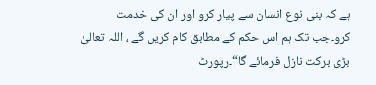ہے کہ بنی نوع انسان سے پیار کرو اور ان کی خدمت کرو۔جب تک ہم اس حکم کے مطابق کام کریں گے ، اللہ تعالیٰ بڑی برکت نازل فرمائے گا“۔رپورٹ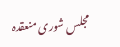مجلس شوری منعقدہ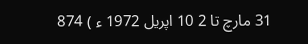31 مارچ تا 2 10 اپریل 1972 ء ) 874